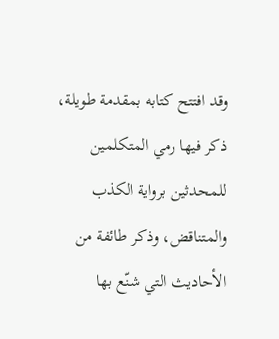وقد افتتح كتابه بمقدمة طويلة، ذكر فيها رمي المتكلمين للمحدثين برواية الكذب والمتناقض، وذكر طائفة من الأحاديث التي شنّع بها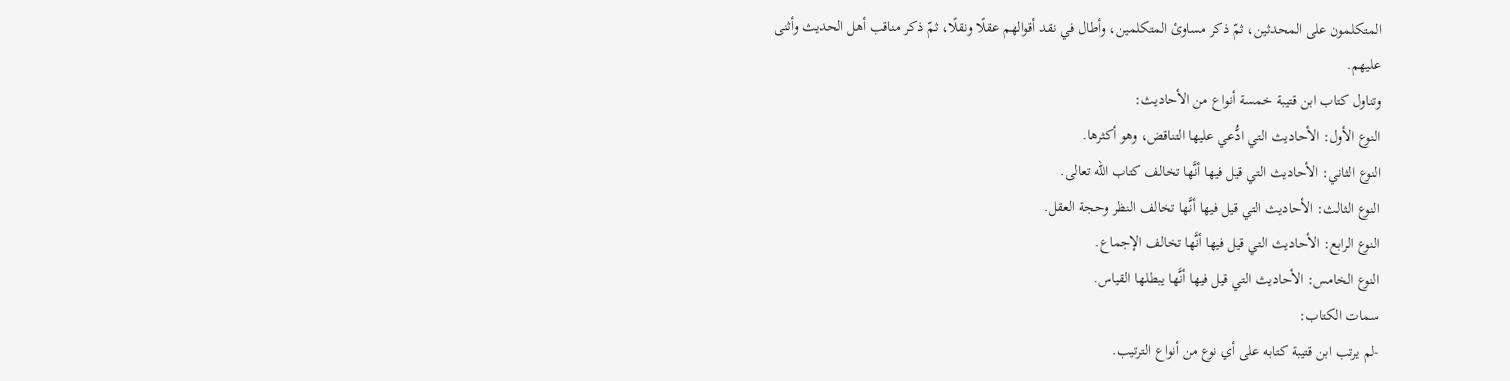المتكلمون على المحدثين، ثمّ ذكر مساوئ المتكلمين، وأطال في نقد أقوالهم عقلًا ونقلًا، ثمّ ذكر مناقب أهل الحديث وأثنى عليهم.
وتناول كتاب ابن قتيبة خمسة أنواع من الأحاديث:
النوع الأول: الأحاديث التي ادُّعي عليها التناقض، وهو أكثرها.
النوع الثاني: الأحاديث التي قيل فيها أنَّها تخالف كتاب الله تعالى.
النوع الثالث: الأحاديث التي قيل فيها أنَّها تخالف النظر وحجة العقل.
النوع الرابع: الأحاديث التي قيل فيها أنَّها تخالف الإجماع.
النوع الخامس: الأحاديث التي قيل فيها أنَّها يبطلها القياس.
سمات الكتاب:
-لم يرتب ابن قتيبة كتابه على أي نوع من أنواع الترتيب.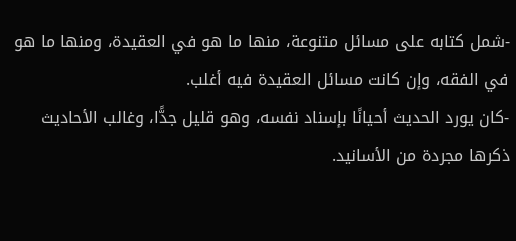-شمل كتابه على مسائل متنوعة، منها ما هو في العقيدة، ومنها ما هو في الفقه، وإن كانت مسائل العقيدة فيه أغلب.
-كان يورد الحديث أحيانًا بإسناد نفسه، وهو قليل جدًّا، وغالب الأحاديث ذكرها مجردة من الأسانيد.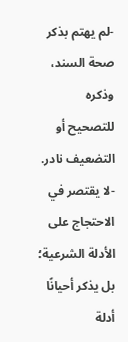-لم يهتم بذكر صحة السند، وذكره للتصحيح أو التضعيف نادر.
-لا يقتصر في الاحتجاج على الأدلة الشرعية؛ بل يذكر أحيانًا أدلة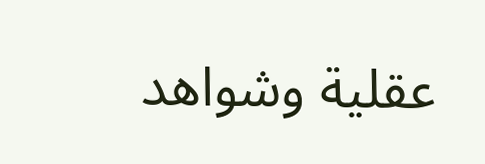عقلية وشواهد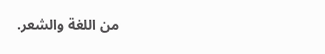من اللغة والشعر.